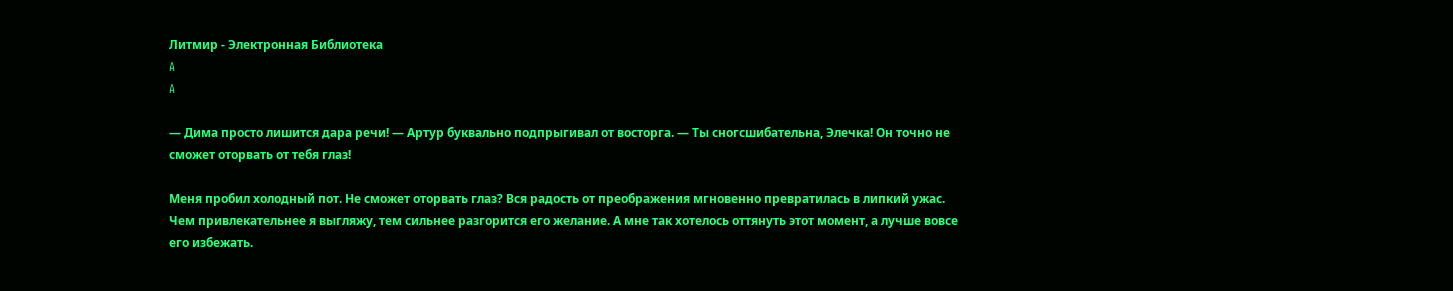Литмир - Электронная Библиотека
A
A

— Дима просто лишится дара речи! — Артур буквально подпрыгивал от восторга. — Ты сногсшибательна, Элечка! Он точно не сможет оторвать от тебя глаз!

Меня пробил холодный пот. Не сможет оторвать глаз? Вся радость от преображения мгновенно превратилась в липкий ужас. Чем привлекательнее я выгляжу, тем сильнее разгорится его желание. А мне так хотелось оттянуть этот момент, а лучше вовсе его избежать.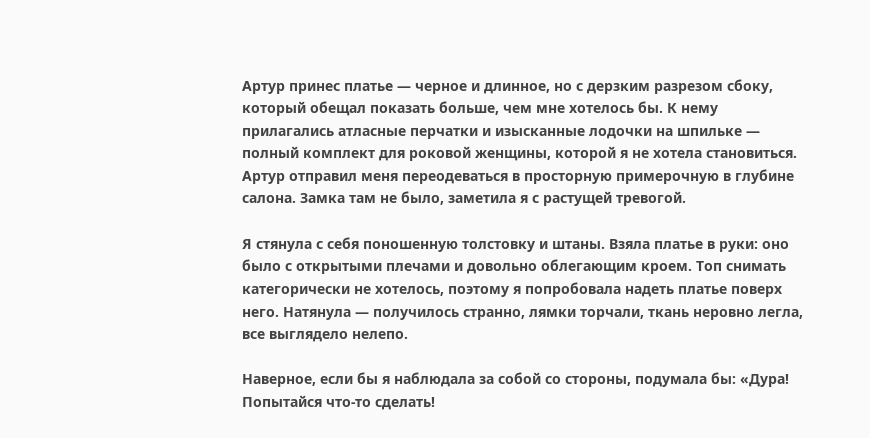Артур принес платье — черное и длинное, но с дерзким разрезом сбоку, который обещал показать больше, чем мне хотелось бы. К нему прилагались атласные перчатки и изысканные лодочки на шпильке — полный комплект для роковой женщины, которой я не хотела становиться. Артур отправил меня переодеваться в просторную примерочную в глубине салона. Замка там не было, заметила я с растущей тревогой.

Я стянула с себя поношенную толстовку и штаны. Взяла платье в руки: оно было с открытыми плечами и довольно облегающим кроем. Топ снимать категорически не хотелось, поэтому я попробовала надеть платье поверх него. Натянула — получилось странно, лямки торчали, ткань неровно легла, все выглядело нелепо.

Наверное, если бы я наблюдала за собой со стороны, подумала бы: «Дура! Попытайся что-то сделать!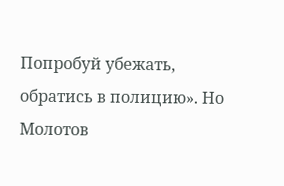Попробуй убежать, обратись в полицию». Но Молотов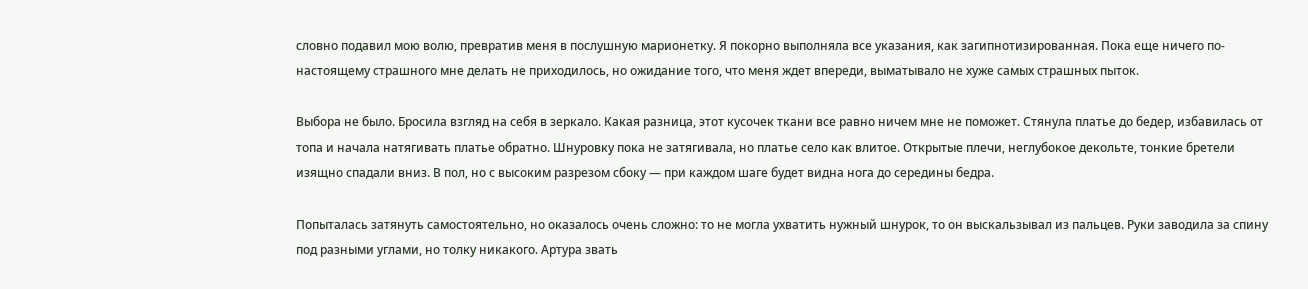словно подавил мою волю, превратив меня в послушную марионетку. Я покорно выполняла все указания, как загипнотизированная. Пока еще ничего по-настоящему страшного мне делать не приходилось, но ожидание того, что меня ждет впереди, выматывало не хуже самых страшных пыток.

Выбора не было. Бросила взгляд на себя в зеркало. Какая разница, этот кусочек ткани все равно ничем мне не поможет. Стянула платье до бедер, избавилась от топа и начала натягивать платье обратно. Шнуровку пока не затягивала, но платье село как влитое. Открытые плечи, неглубокое декольте, тонкие бретели изящно спадали вниз. В пол, но с высоким разрезом сбоку — при каждом шаге будет видна нога до середины бедра.

Попыталась затянуть самостоятельно, но оказалось очень сложно: то не могла ухватить нужный шнурок, то он выскальзывал из пальцев. Руки заводила за спину под разными углами, но толку никакого. Артура звать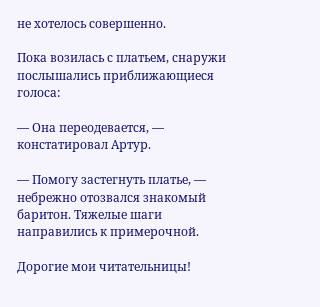не хотелось совершенно.

Пока возилась с платьем, снаружи послышались приближающиеся голоса:

— Она переодевается, — констатировал Артур.

— Помогу застегнуть платье, — небрежно отозвался знакомый баритон. Тяжелые шаги направились к примерочной.

Дорогие мои читательницы!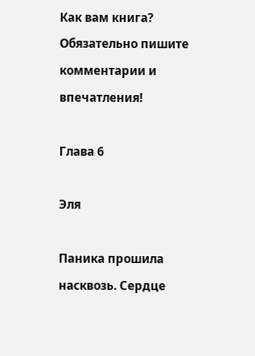Как вам книга? Обязательно пишите комментарии и впечатления!

Глава 6

Эля

Паника прошила насквозь. Сердце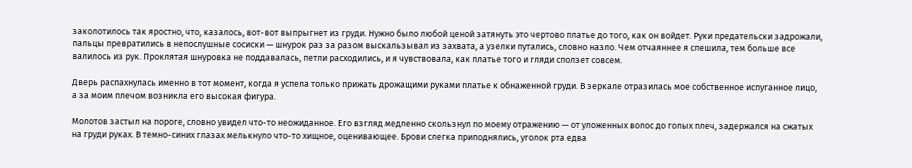заколотилось так яростно, что, казалось, вот-вот выпрыгнет из груди. Нужно было любой ценой затянуть это чертово платье до того, как он войдет. Руки предательски задрожали, пальцы превратились в непослушные сосиски — шнурок раз за разом выскальзывал из захвата, а узелки путались, словно назло. Чем отчаяннее я спешила, тем больше все валилось из рук. Проклятая шнуровка не поддавалась, петли расходились, и я чувствовала, как платье того и гляди сползет совсем.

Дверь распахнулась именно в тот момент, когда я успела только прижать дрожащими руками платье к обнаженной груди. В зеркале отразилась мое собственное испуганное лицо, а за моим плечом возникла его высокая фигура.

Молотов застыл на пороге, словно увидел что-то неожиданное. Его взгляд медленно скользнул по моему отражению — от уложенных волос до голых плеч, задержался на сжатых на груди руках. В темно-синих глазах мелькнуло что-то хищное, оценивающее. Брови слегка приподнялись, уголок рта едва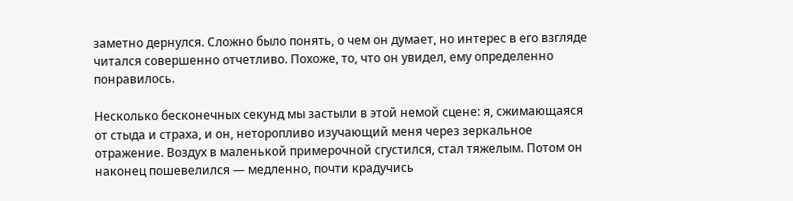заметно дернулся. Сложно было понять, о чем он думает, но интерес в его взгляде читался совершенно отчетливо. Похоже, то, что он увидел, ему определенно понравилось.

Несколько бесконечных секунд мы застыли в этой немой сцене: я, сжимающаяся от стыда и страха, и он, неторопливо изучающий меня через зеркальное отражение. Воздух в маленькой примерочной сгустился, стал тяжелым. Потом он наконец пошевелился — медленно, почти крадучись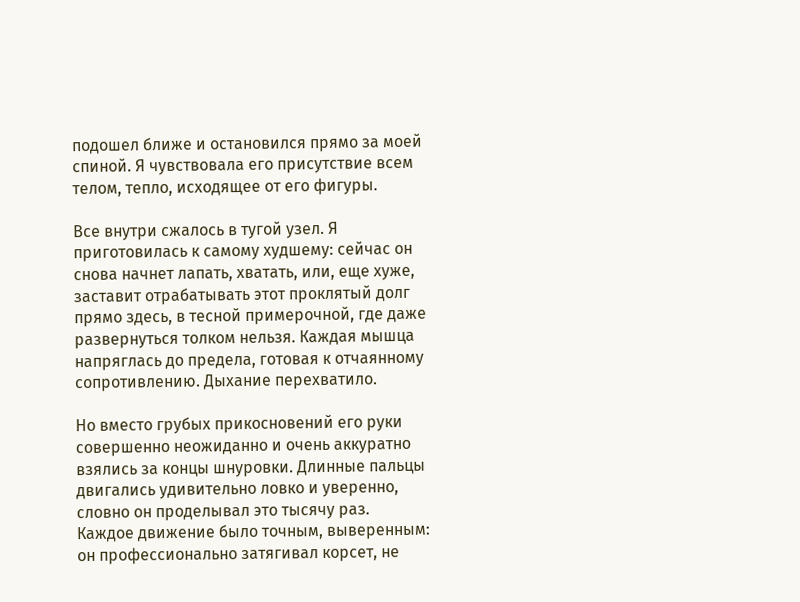подошел ближе и остановился прямо за моей спиной. Я чувствовала его присутствие всем телом, тепло, исходящее от его фигуры.

Все внутри сжалось в тугой узел. Я приготовилась к самому худшему: сейчас он снова начнет лапать, хватать, или, еще хуже, заставит отрабатывать этот проклятый долг прямо здесь, в тесной примерочной, где даже развернуться толком нельзя. Каждая мышца напряглась до предела, готовая к отчаянному сопротивлению. Дыхание перехватило.

Но вместо грубых прикосновений его руки совершенно неожиданно и очень аккуратно взялись за концы шнуровки. Длинные пальцы двигались удивительно ловко и уверенно, словно он проделывал это тысячу раз. Каждое движение было точным, выверенным: он профессионально затягивал корсет, не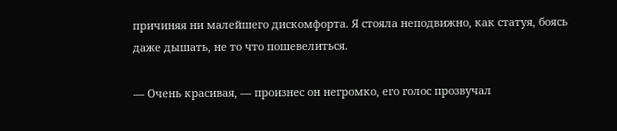причиняя ни малейшего дискомфорта. Я стояла неподвижно, как статуя, боясь даже дышать, не то что пошевелиться.

— Очень красивая, — произнес он негромко, его голос прозвучал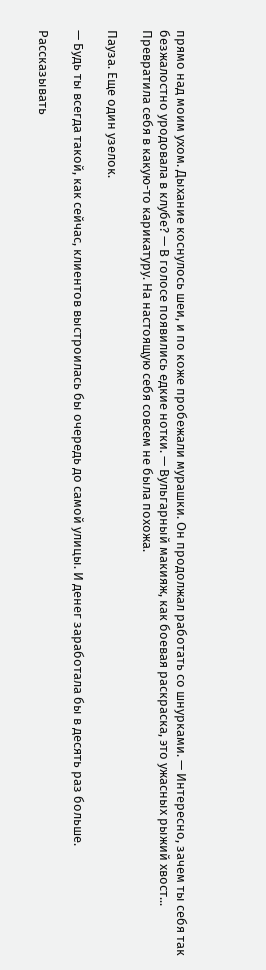прямо над моим ухом. Дыхание коснулось шеи, и по коже пробежали мурашки. Он продолжал работать со шнурками. — Интересно, зачем ты себя так безжалостно уродовала в клубе? — В голосе появились едкие нотки. — Вульгарный макияж, как боевая раскраска, это ужасных рыжий хвост... Превратила себя в какую-то карикатуру. На настоящую себя совсем не была похожа.

Пауза. Еще один узелок.

— Будь ты всегда такой, как сейчас, клиентов выстроилась бы очередь до самой улицы. И денег заработала бы в десять раз больше.

Рассказывать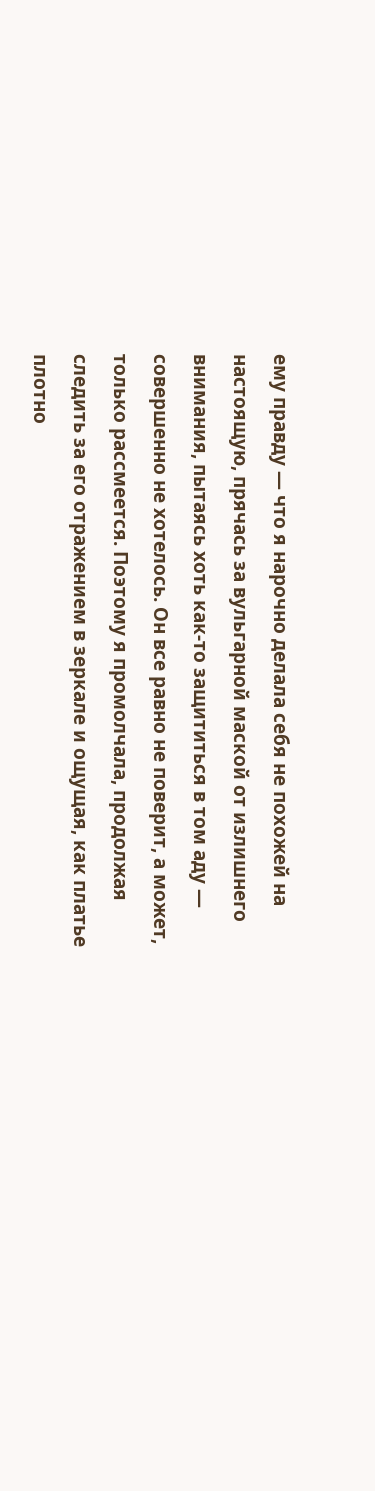ему правду — что я нарочно делала себя не похожей на настоящую, прячась за вульгарной маской от излишнего внимания, пытаясь хоть как-то защититься в том аду — совершенно не хотелось. Он все равно не поверит, а может, только рассмеется. Поэтому я промолчала, продолжая следить за его отражением в зеркале и ощущая, как платье плотно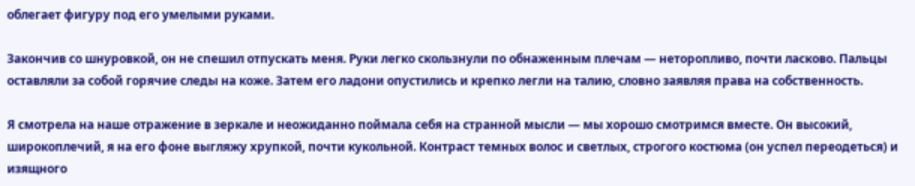облегает фигуру под его умелыми руками.

Закончив со шнуровкой, он не спешил отпускать меня. Руки легко скользнули по обнаженным плечам — неторопливо, почти ласково. Пальцы оставляли за собой горячие следы на коже. Затем его ладони опустились и крепко легли на талию, словно заявляя права на собственность.

Я смотрела на наше отражение в зеркале и неожиданно поймала себя на странной мысли — мы хорошо смотримся вместе. Он высокий, широкоплечий, я на его фоне выгляжу хрупкой, почти кукольной. Контраст темных волос и светлых, строгого костюма (он успел переодеться) и изящного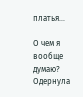платья...

О чем я вообще думаю? Одернула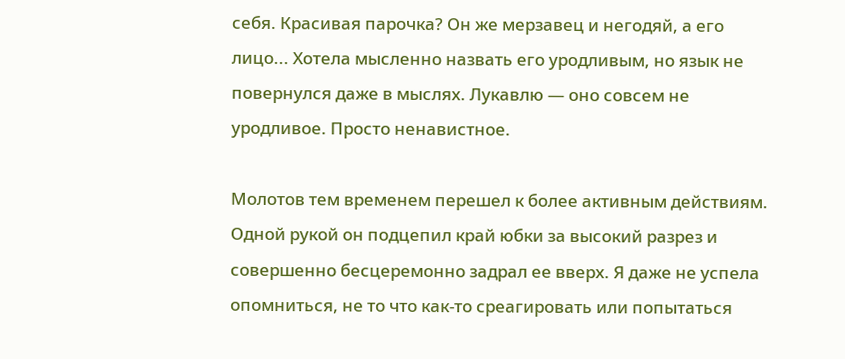себя. Красивая парочка? Он же мерзавец и негодяй, а его лицо... Хотела мысленно назвать его уродливым, но язык не повернулся даже в мыслях. Лукавлю — оно совсем не уродливое. Просто ненавистное.

Молотов тем временем перешел к более активным действиям. Одной рукой он подцепил край юбки за высокий разрез и совершенно бесцеремонно задрал ее вверх. Я даже не успела опомниться, не то что как-то среагировать или попытаться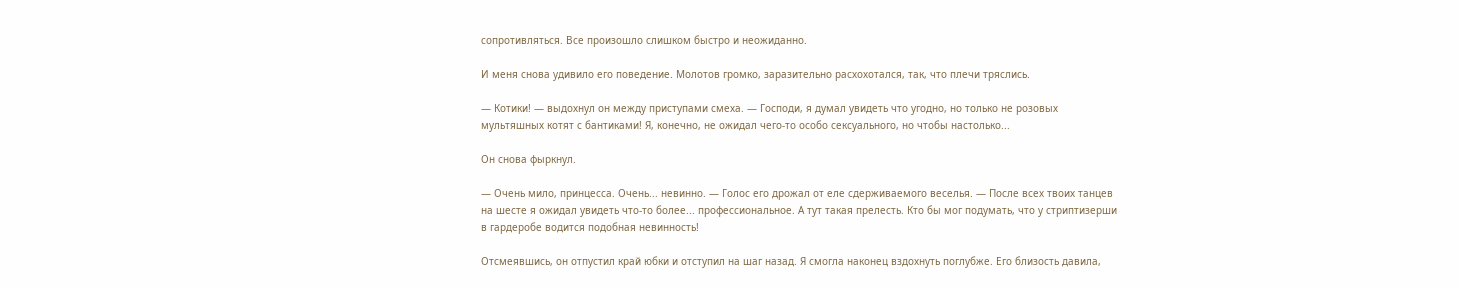сопротивляться. Все произошло слишком быстро и неожиданно.

И меня снова удивило его поведение. Молотов громко, заразительно расхохотался, так, что плечи тряслись.

— Котики! — выдохнул он между приступами смеха. — Господи, я думал увидеть что угодно, но только не розовых мультяшных котят с бантиками! Я, конечно, не ожидал чего-то особо сексуального, но чтобы настолько...

Он снова фыркнул.

— Очень мило, принцесса. Очень... невинно. — Голос его дрожал от еле сдерживаемого веселья. — После всех твоих танцев на шесте я ожидал увидеть что-то более... профессиональное. А тут такая прелесть. Кто бы мог подумать, что у стриптизерши в гардеробе водится подобная невинность!

Отсмеявшись, он отпустил край юбки и отступил на шаг назад. Я смогла наконец вздохнуть поглубже. Его близость давила,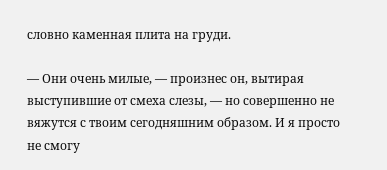словно каменная плита на груди.

— Они очень милые, — произнес он, вытирая выступившие от смеха слезы, — но совершенно не вяжутся с твоим сегодняшним образом. И я просто не смогу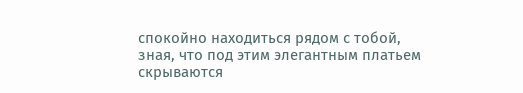спокойно находиться рядом с тобой, зная, что под этим элегантным платьем скрываются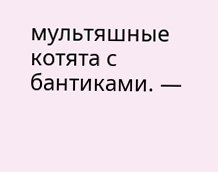мультяшные котята с бантиками. —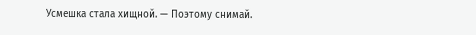Усмешка стала хищной. — Поэтому снимай.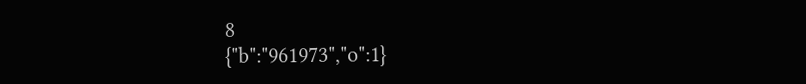8
{"b":"961973","o":1}